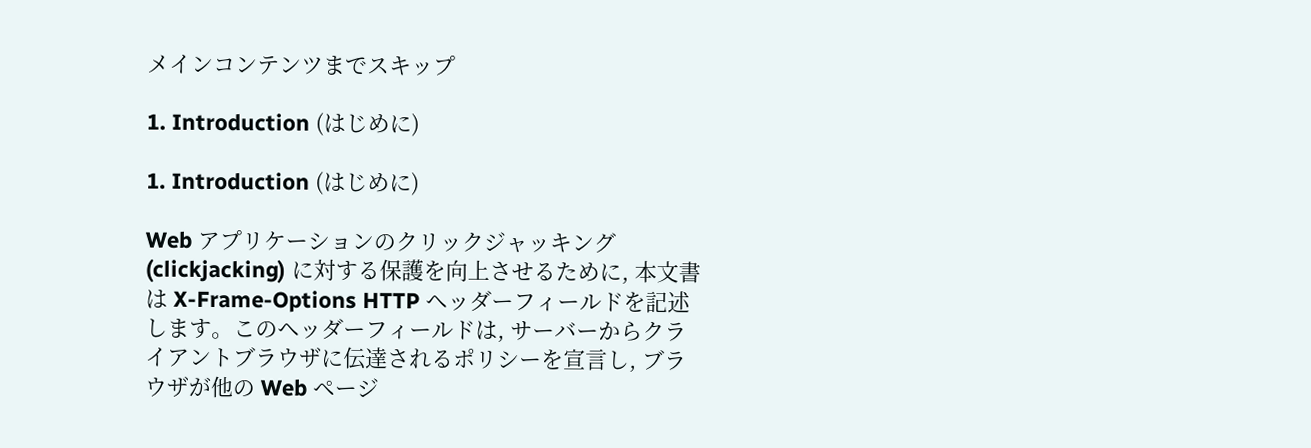メインコンテンツまでスキップ

1. Introduction (はじめに)

1. Introduction (はじめに)

Web アプリケーションのクリックジャッキング (clickjacking) に対する保護を向上させるために, 本文書は X-Frame-Options HTTP ヘッダーフィールドを記述します。このヘッダーフィールドは, サーバーからクライアントブラウザに伝達されるポリシーを宣言し, ブラウザが他の Web ページ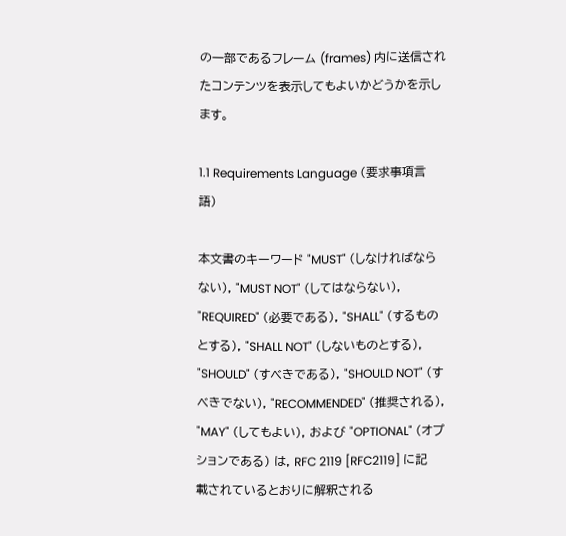の一部であるフレーム (frames) 内に送信されたコンテンツを表示してもよいかどうかを示します。

1.1 Requirements Language (要求事項言語)

本文書のキーワード "MUST" (しなければならない), "MUST NOT" (してはならない), "REQUIRED" (必要である), "SHALL" (するものとする), "SHALL NOT" (しないものとする), "SHOULD" (すべきである), "SHOULD NOT" (すべきでない), "RECOMMENDED" (推奨される), "MAY" (してもよい), および "OPTIONAL" (オプションである) は, RFC 2119 [RFC2119] に記載されているとおりに解釈される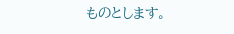ものとします。